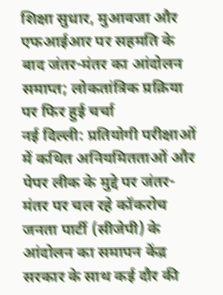शिक्षा सुधार, मुआवजा और एफआईआर पर सहमति के बाद जंतर-मंतर का आंदोलन समाप्त; लोकतांत्रिक प्रक्रिया पर फिर हुई चर्चा
नई दिल्ली: प्रतियोगी परीक्षाओं में कथित अनियमितताओं और पेपर लीक के मुद्दे पर जंतर-मंतर पर चल रहे कॉकरोच जनता पार्टी (सीजेपी) के आंदोलन का समापन केंद्र सरकार के साथ कई दौर की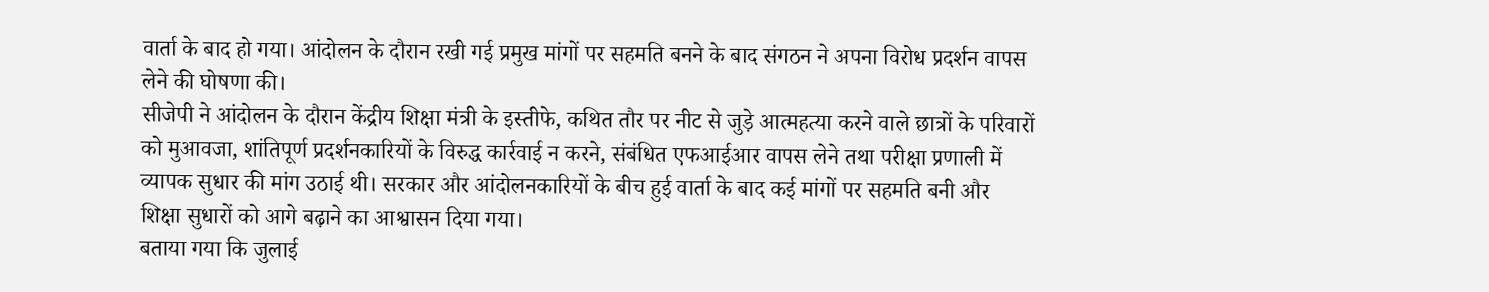वार्ता के बाद हो गया। आंदोलन के दौरान रखी गई प्रमुख मांगों पर सहमति बनने के बाद संगठन ने अपना विरोध प्रदर्शन वापस लेने की घोषणा की।
सीजेपी ने आंदोलन के दौरान केंद्रीय शिक्षा मंत्री के इस्तीफे, कथित तौर पर नीट से जुड़े आत्महत्या करने वाले छात्रों के परिवारों को मुआवजा, शांतिपूर्ण प्रदर्शनकारियों के विरुद्ध कार्रवाई न करने, संबंधित एफआईआर वापस लेने तथा परीक्षा प्रणाली में व्यापक सुधार की मांग उठाई थी। सरकार और आंदोलनकारियों के बीच हुई वार्ता के बाद कई मांगों पर सहमति बनी और शिक्षा सुधारों को आगे बढ़ाने का आश्वासन दिया गया।
बताया गया कि जुलाई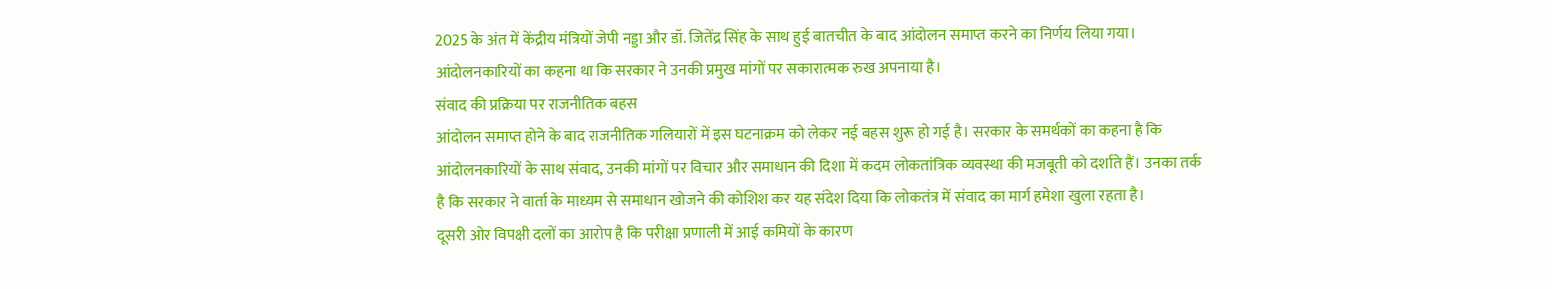2025 के अंत में केंद्रीय मंत्रियों जेपी नड्डा और डॉ. जितेंद्र सिंह के साथ हुई बातचीत के बाद आंदोलन समाप्त करने का निर्णय लिया गया। आंदोलनकारियों का कहना था कि सरकार ने उनकी प्रमुख मांगों पर सकारात्मक रुख अपनाया है।
संवाद की प्रक्रिया पर राजनीतिक बहस
आंदोलन समाप्त होने के बाद राजनीतिक गलियारों में इस घटनाक्रम को लेकर नई बहस शुरू हो गई है। सरकार के समर्थकों का कहना है कि आंदोलनकारियों के साथ संवाद, उनकी मांगों पर विचार और समाधान की दिशा में कदम लोकतांत्रिक व्यवस्था की मजबूती को दर्शाते हैं। उनका तर्क है कि सरकार ने वार्ता के माध्यम से समाधान खोजने की कोशिश कर यह संदेश दिया कि लोकतंत्र में संवाद का मार्ग हमेशा खुला रहता है।
दूसरी ओर विपक्षी दलों का आरोप है कि परीक्षा प्रणाली में आई कमियों के कारण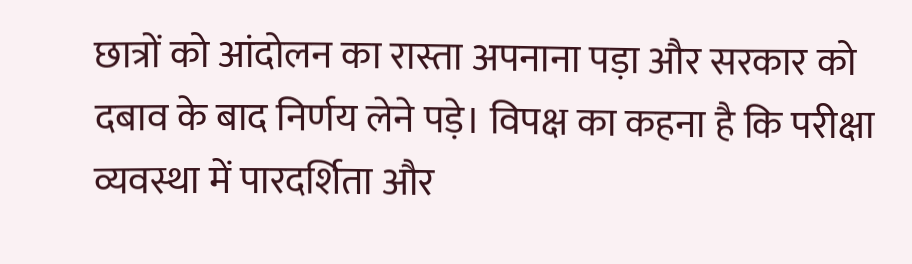छात्रों को आंदोलन का रास्ता अपनाना पड़ा और सरकार को दबाव के बाद निर्णय लेने पड़े। विपक्ष का कहना है कि परीक्षा व्यवस्था में पारदर्शिता और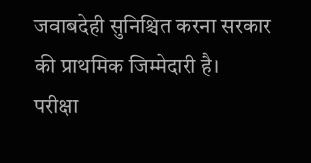जवाबदेही सुनिश्चित करना सरकार की प्राथमिक जिम्मेदारी है।
परीक्षा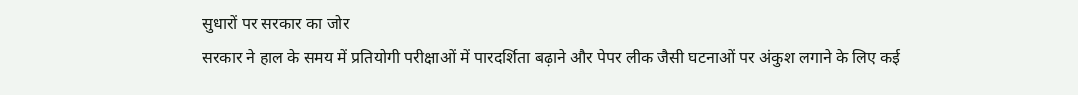सुधारों पर सरकार का जोर
सरकार ने हाल के समय में प्रतियोगी परीक्षाओं में पारदर्शिता बढ़ाने और पेपर लीक जैसी घटनाओं पर अंकुश लगाने के लिए कई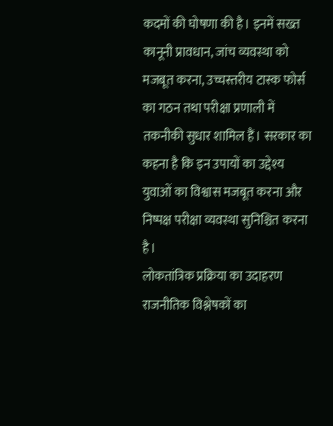कदमों की घोषणा की है। इनमें सख्त कानूनी प्रावधान, जांच व्यवस्था को मजबूत करना, उच्चस्तरीय टास्क फोर्स का गठन तथा परीक्षा प्रणाली में तकनीकी सुधार शामिल हैं। सरकार का कहना है कि इन उपायों का उद्देश्य युवाओं का विश्वास मजबूत करना और निष्पक्ष परीक्षा व्यवस्था सुनिश्चित करना है।
लोकतांत्रिक प्रक्रिया का उदाहरण
राजनीतिक विश्लेषकों का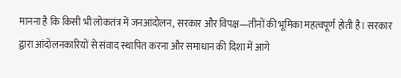मानना है कि किसी भी लोकतंत्र में जनआंदोलन, सरकार और विपक्ष—तीनों की भूमिका महत्वपूर्ण होती है। सरकार द्वारा आंदोलनकारियों से संवाद स्थापित करना और समाधान की दिशा में आगे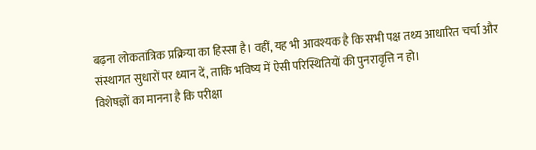बढ़ना लोकतांत्रिक प्रक्रिया का हिस्सा है। वहीं, यह भी आवश्यक है कि सभी पक्ष तथ्य आधारित चर्चा और संस्थागत सुधारों पर ध्यान दें, ताकि भविष्य में ऐसी परिस्थितियों की पुनरावृत्ति न हो।
विशेषज्ञों का मानना है कि परीक्षा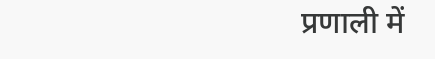प्रणाली में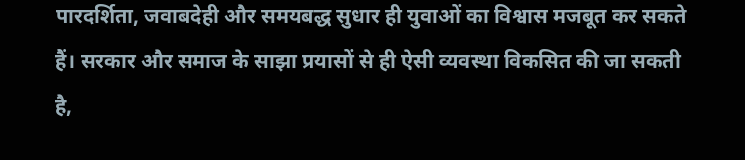पारदर्शिता, जवाबदेही और समयबद्ध सुधार ही युवाओं का विश्वास मजबूत कर सकते हैं। सरकार और समाज के साझा प्रयासों से ही ऐसी व्यवस्था विकसित की जा सकती है,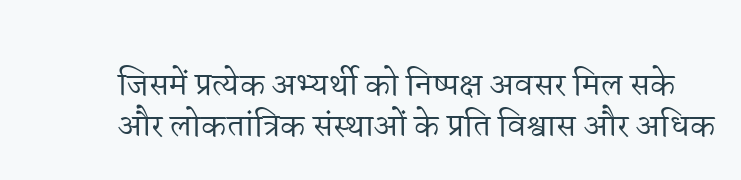जिसमें प्रत्येक अभ्यर्थी को निष्पक्ष अवसर मिल सके और लोकतांत्रिक संस्थाओं के प्रति विश्वास और अधिक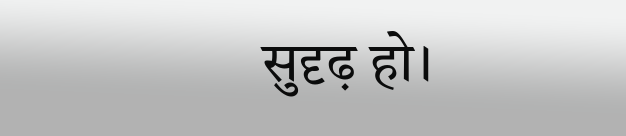सुदृढ़ हो।